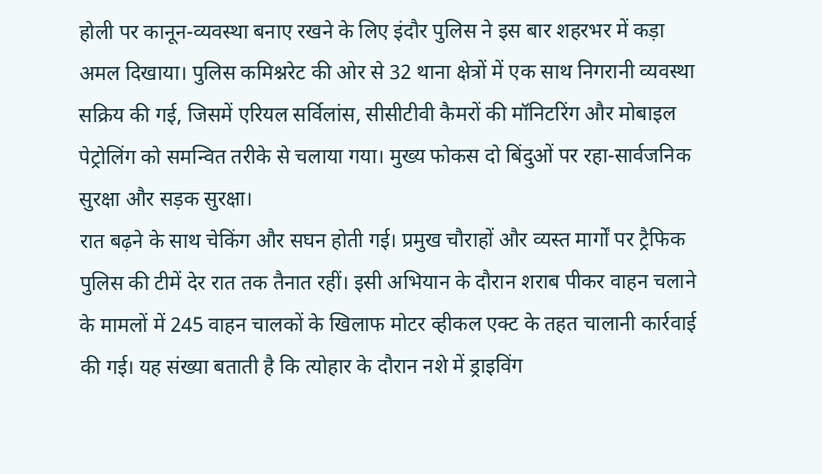होली पर कानून-व्यवस्था बनाए रखने के लिए इंदौर पुलिस ने इस बार शहरभर में कड़ा अमल दिखाया। पुलिस कमिश्नरेट की ओर से 32 थाना क्षेत्रों में एक साथ निगरानी व्यवस्था सक्रिय की गई, जिसमें एरियल सर्विलांस, सीसीटीवी कैमरों की मॉनिटरिंग और मोबाइल पेट्रोलिंग को समन्वित तरीके से चलाया गया। मुख्य फोकस दो बिंदुओं पर रहा-सार्वजनिक सुरक्षा और सड़क सुरक्षा।
रात बढ़ने के साथ चेकिंग और सघन होती गई। प्रमुख चौराहों और व्यस्त मार्गों पर ट्रैफिक पुलिस की टीमें देर रात तक तैनात रहीं। इसी अभियान के दौरान शराब पीकर वाहन चलाने के मामलों में 245 वाहन चालकों के खिलाफ मोटर व्हीकल एक्ट के तहत चालानी कार्रवाई की गई। यह संख्या बताती है कि त्योहार के दौरान नशे में ड्राइविंग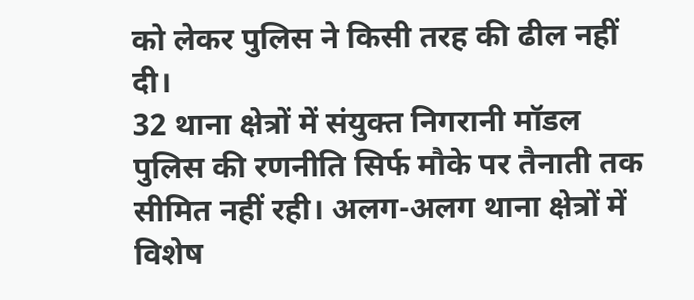को लेकर पुलिस ने किसी तरह की ढील नहीं दी।
32 थाना क्षेत्रों में संयुक्त निगरानी मॉडल
पुलिस की रणनीति सिर्फ मौके पर तैनाती तक सीमित नहीं रही। अलग-अलग थाना क्षेत्रों में विशेष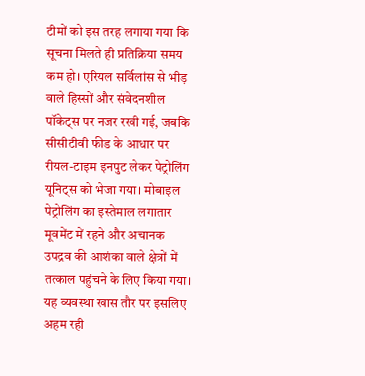टीमों को इस तरह लगाया गया कि सूचना मिलते ही प्रतिक्रिया समय कम हो। एरियल सर्विलांस से भीड़ वाले हिस्सों और संवेदनशील पॉकेट्स पर नजर रखी गई, जबकि सीसीटीवी फीड के आधार पर रीयल-टाइम इनपुट लेकर पेट्रोलिंग यूनिट्स को भेजा गया। मोबाइल पेट्रोलिंग का इस्तेमाल लगातार मूवमेंट में रहने और अचानक उपद्रव की आशंका वाले क्षेत्रों में तत्काल पहुंचने के लिए किया गया।
यह व्यवस्था खास तौर पर इसलिए अहम रही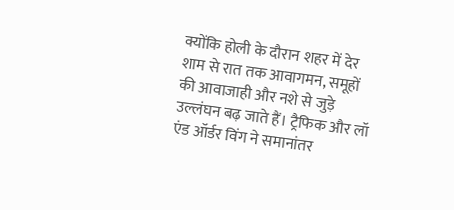क्योंकि होली के दौरान शहर में देर शाम से रात तक आवागमन, समूहों की आवाजाही और नशे से जुड़े उल्लंघन बढ़ जाते हैं। ट्रैफिक और लॉ एंड ऑर्डर विंग ने समानांतर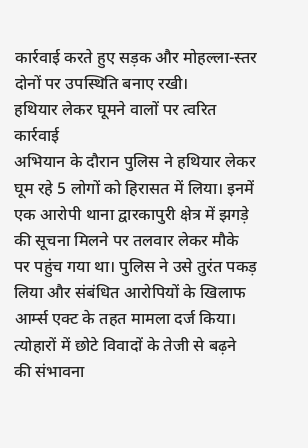कार्रवाई करते हुए सड़क और मोहल्ला-स्तर दोनों पर उपस्थिति बनाए रखी।
हथियार लेकर घूमने वालों पर त्वरित कार्रवाई
अभियान के दौरान पुलिस ने हथियार लेकर घूम रहे 5 लोगों को हिरासत में लिया। इनमें एक आरोपी थाना द्वारकापुरी क्षेत्र में झगड़े की सूचना मिलने पर तलवार लेकर मौके पर पहुंच गया था। पुलिस ने उसे तुरंत पकड़ लिया और संबंधित आरोपियों के खिलाफ आर्म्स एक्ट के तहत मामला दर्ज किया।
त्योहारों में छोटे विवादों के तेजी से बढ़ने की संभावना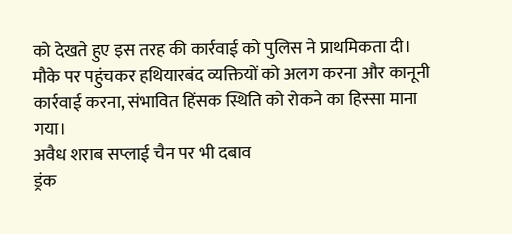को देखते हुए इस तरह की कार्रवाई को पुलिस ने प्राथमिकता दी। मौके पर पहुंचकर हथियारबंद व्यक्तियों को अलग करना और कानूनी कार्रवाई करना, संभावित हिंसक स्थिति को रोकने का हिस्सा माना गया।
अवैध शराब सप्लाई चैन पर भी दबाव
ड्रंक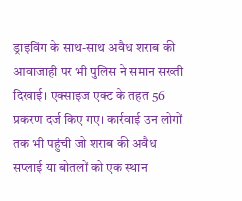ड्राइविंग के साथ-साथ अवैध शराब की आवाजाही पर भी पुलिस ने समान सख्ती दिखाई। एक्साइज एक्ट के तहत 56 प्रकरण दर्ज किए गए। कार्रवाई उन लोगों तक भी पहुंची जो शराब की अवैध सप्लाई या बोतलों को एक स्थान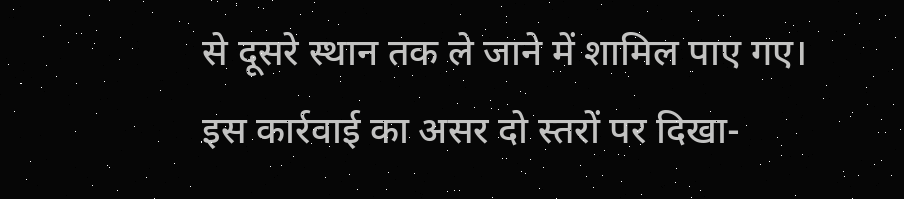से दूसरे स्थान तक ले जाने में शामिल पाए गए।
इस कार्रवाई का असर दो स्तरों पर दिखा-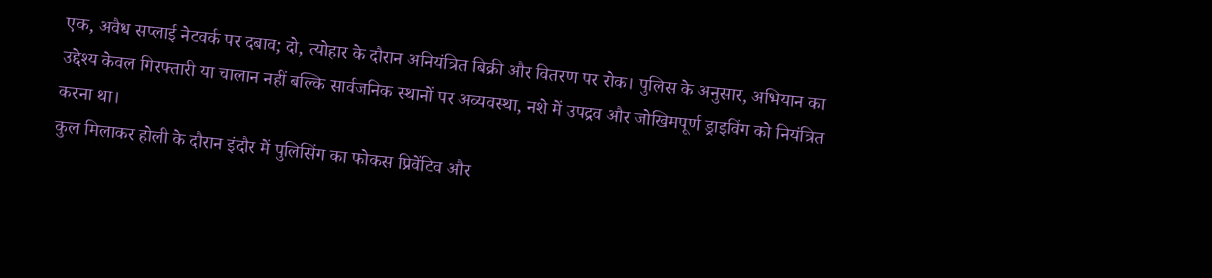एक, अवैध सप्लाई नेटवर्क पर दबाव; दो, त्योहार के दौरान अनियंत्रित बिक्री और वितरण पर रोक। पुलिस के अनुसार, अभियान का उद्देश्य केवल गिरफ्तारी या चालान नहीं बल्कि सार्वजनिक स्थानों पर अव्यवस्था, नशे में उपद्रव और जोखिमपूर्ण ड्राइविंग को नियंत्रित करना था।
कुल मिलाकर होली के दौरान इंदौर में पुलिसिंग का फोकस प्रिवेंटिव और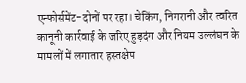एन्फोर्समेंट-दोनों पर रहा। चेकिंग, निगरानी और त्वरित कानूनी कार्रवाई के जरिए हुड़दंग और नियम उल्लंघन के मामलों में लगातार हस्तक्षेप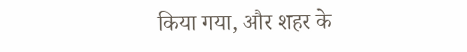किया गया, और शहर के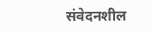संवेदनशील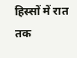हिस्सों में रात तक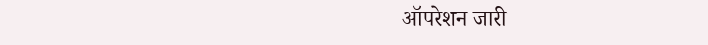ऑपरेशन जारी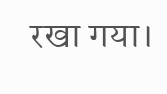रखा गया।